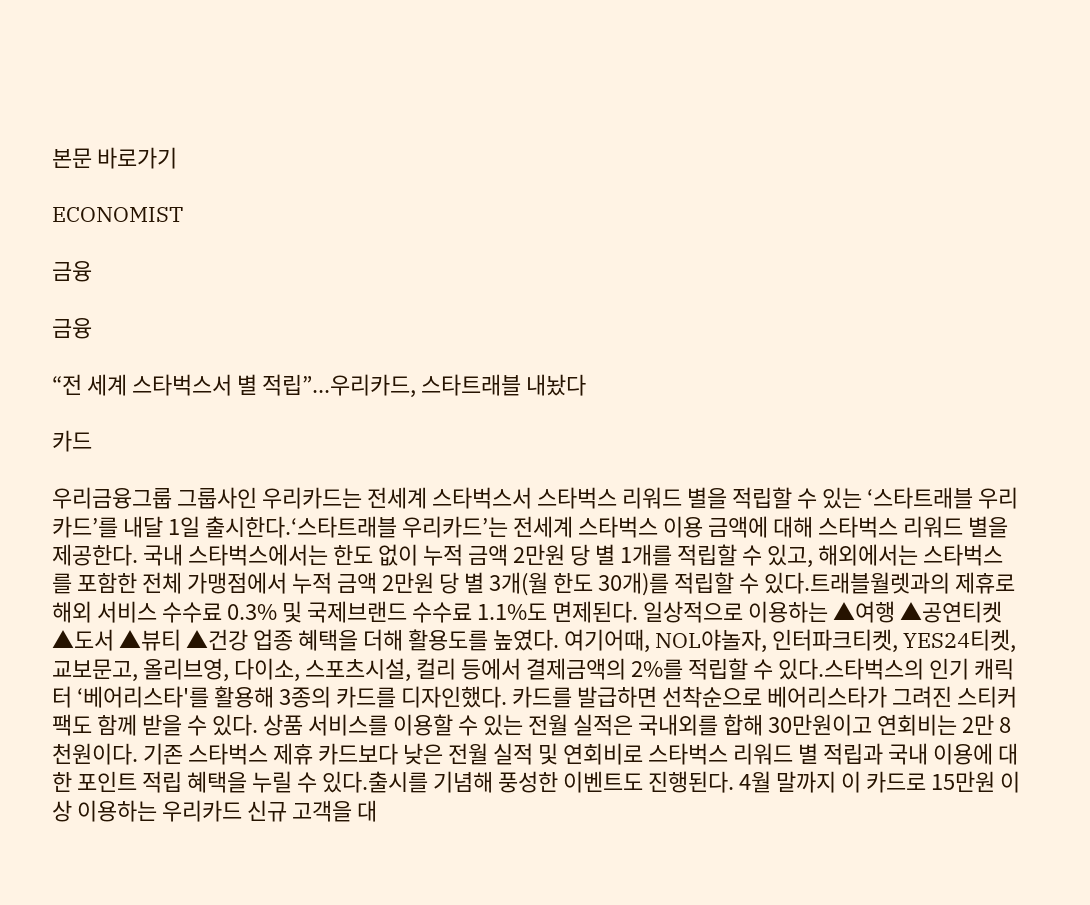본문 바로가기

ECONOMIST

금융

금융

“전 세계 스타벅스서 별 적립”...우리카드, 스타트래블 내놨다

카드

우리금융그룹 그룹사인 우리카드는 전세계 스타벅스서 스타벅스 리워드 별을 적립할 수 있는 ‘스타트래블 우리카드’를 내달 1일 출시한다.‘스타트래블 우리카드’는 전세계 스타벅스 이용 금액에 대해 스타벅스 리워드 별을 제공한다. 국내 스타벅스에서는 한도 없이 누적 금액 2만원 당 별 1개를 적립할 수 있고, 해외에서는 스타벅스를 포함한 전체 가맹점에서 누적 금액 2만원 당 별 3개(월 한도 30개)를 적립할 수 있다.트래블월렛과의 제휴로 해외 서비스 수수료 0.3% 및 국제브랜드 수수료 1.1%도 면제된다. 일상적으로 이용하는 ▲여행 ▲공연티켓 ▲도서 ▲뷰티 ▲건강 업종 혜택을 더해 활용도를 높였다. 여기어때, NOL야놀자, 인터파크티켓, YES24티켓, 교보문고, 올리브영, 다이소, 스포츠시설, 컬리 등에서 결제금액의 2%를 적립할 수 있다.스타벅스의 인기 캐릭터 ‘베어리스타'를 활용해 3종의 카드를 디자인했다. 카드를 발급하면 선착순으로 베어리스타가 그려진 스티커팩도 함께 받을 수 있다. 상품 서비스를 이용할 수 있는 전월 실적은 국내외를 합해 30만원이고 연회비는 2만 8천원이다. 기존 스타벅스 제휴 카드보다 낮은 전월 실적 및 연회비로 스타벅스 리워드 별 적립과 국내 이용에 대한 포인트 적립 혜택을 누릴 수 있다.출시를 기념해 풍성한 이벤트도 진행된다. 4월 말까지 이 카드로 15만원 이상 이용하는 우리카드 신규 고객을 대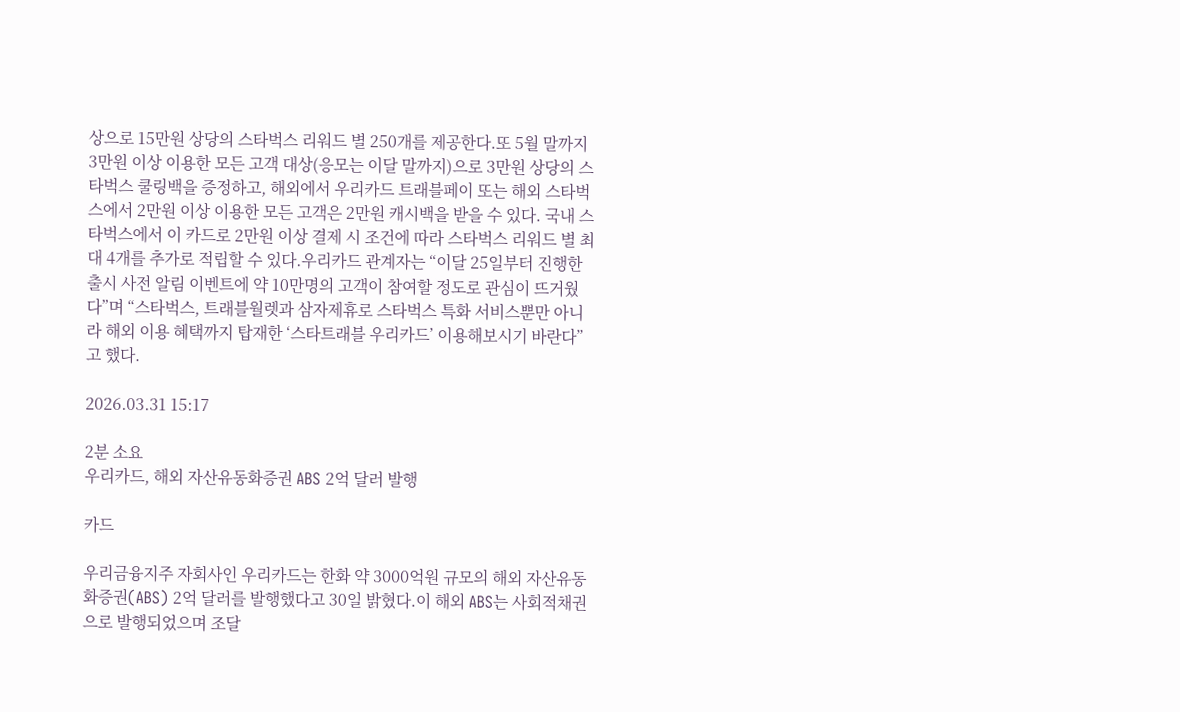상으로 15만원 상당의 스타벅스 리워드 별 250개를 제공한다.또 5월 말까지 3만원 이상 이용한 모든 고객 대상(응모는 이달 말까지)으로 3만원 상당의 스타벅스 쿨링백을 증정하고, 해외에서 우리카드 트래블페이 또는 해외 스타벅스에서 2만원 이상 이용한 모든 고객은 2만원 캐시백을 받을 수 있다. 국내 스타벅스에서 이 카드로 2만원 이상 결제 시 조건에 따라 스타벅스 리워드 별 최대 4개를 추가로 적립할 수 있다.우리카드 관계자는 “이달 25일부터 진행한 출시 사전 알림 이벤트에 약 10만명의 고객이 참여할 정도로 관심이 뜨거웠다”며 “스타벅스, 트래블월렛과 삼자제휴로 스타벅스 특화 서비스뿐만 아니라 해외 이용 혜택까지 탑재한 ‘스타트래블 우리카드’ 이용해보시기 바란다”고 했다.

2026.03.31 15:17

2분 소요
우리카드, 해외 자산유동화증권 ABS 2억 달러 발행

카드

우리금융지주 자회사인 우리카드는 한화 약 3000억원 규모의 해외 자산유동화증권(ABS) 2억 달러를 발행했다고 30일 밝혔다.이 해외 ABS는 사회적채권으로 발행되었으며 조달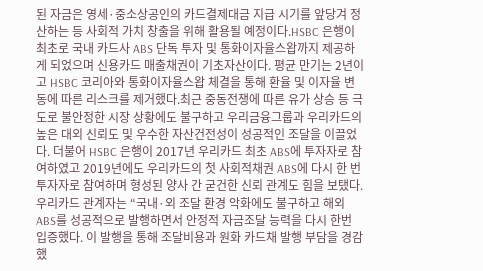된 자금은 영세·중소상공인의 카드결제대금 지급 시기를 앞당겨 정산하는 등 사회적 가치 창출을 위해 활용될 예정이다.HSBC 은행이 최초로 국내 카드사 ABS 단독 투자 및 통화이자율스왑까지 제공하게 되었으며 신용카드 매출채권이 기초자산이다. 평균 만기는 2년이고 HSBC 코리아와 통화이자율스왑 체결을 통해 환율 및 이자율 변동에 따른 리스크를 제거했다.최근 중동전쟁에 따른 유가 상승 등 극도로 불안정한 시장 상황에도 불구하고 우리금융그룹과 우리카드의 높은 대외 신뢰도 및 우수한 자산건전성이 성공적인 조달을 이끌었다. 더불어 HSBC 은행이 2017년 우리카드 최초 ABS에 투자자로 참여하였고 2019년에도 우리카드의 첫 사회적채권 ABS에 다시 한 번 투자자로 참여하며 형성된 양사 간 굳건한 신뢰 관계도 힘을 보탰다.우리카드 관계자는 “국내·외 조달 환경 악화에도 불구하고 해외 ABS를 성공적으로 발행하면서 안정적 자금조달 능력을 다시 한번 입증했다. 이 발행을 통해 조달비용과 원화 카드채 발행 부담을 경감했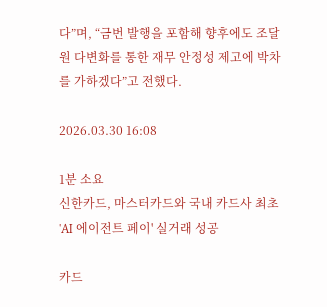다”며, “금번 발행을 포함해 향후에도 조달원 다변화를 통한 재무 안정성 제고에 박차를 가하겠다”고 전했다.

2026.03.30 16:08

1분 소요
신한카드, 마스터카드와 국내 카드사 최초 'AI 에이전트 페이' 실거래 성공

카드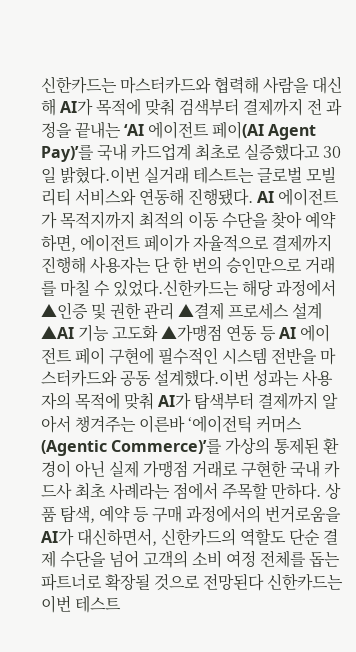신한카드는 마스터카드와 협력해 사람을 대신해 AI가 목적에 맞춰 검색부터 결제까지 전 과정을 끝내는 ‘AI 에이전트 페이(AI Agent Pay)’를 국내 카드업계 최초로 실증했다고 30일 밝혔다.이번 실거래 테스트는 글로벌 모빌리티 서비스와 연동해 진행됐다. AI 에이전트가 목적지까지 최적의 이동 수단을 찾아 예약하면, 에이전트 페이가 자율적으로 결제까지 진행해 사용자는 단 한 번의 승인만으로 거래를 마칠 수 있었다.신한카드는 해당 과정에서 ▲인증 및 권한 관리 ▲결제 프로세스 설계 ▲AI 기능 고도화 ▲가맹점 연동 등 AI 에이전트 페이 구현에 필수적인 시스템 전반을 마스터카드와 공동 설계했다.이번 성과는 사용자의 목적에 맞춰 AI가 탐색부터 결제까지 알아서 챙겨주는 이른바 ‘에이전틱 커머스(Agentic Commerce)’를 가상의 통제된 환경이 아닌 실제 가맹점 거래로 구현한 국내 카드사 최초 사례라는 점에서 주목할 만하다. 상품 탐색, 예약 등 구매 과정에서의 번거로움을 AI가 대신하면서, 신한카드의 역할도 단순 결제 수단을 넘어 고객의 소비 여정 전체를 돕는 파트너로 확장될 것으로 전망된다 신한카드는 이번 테스트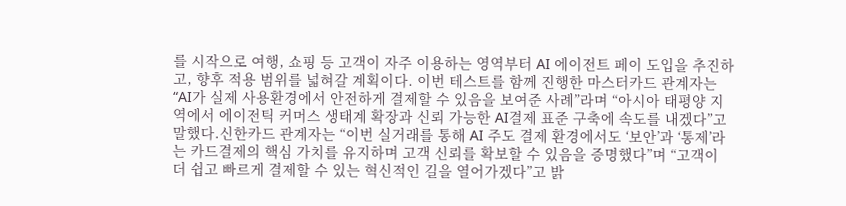를 시작으로 여행, 쇼핑 등 고객이 자주 이용하는 영역부터 AI 에이전트 페이 도입을 추진하고, 향후 적용 범위를 넓혀갈 계획이다. 이번 테스트를 함께 진행한 마스터카드 관계자는 “AI가 실제 사용환경에서 안전하게 결제할 수 있음을 보여준 사례”라며 “아시아 태평양 지역에서 에이전틱 커머스 생태계 확장과 신뢰 가능한 AI결제 표준 구축에 속도를 내겠다”고 말했다.신한카드 관계자는 “이번 실거래를 통해 AI 주도 결제 환경에서도 ‘보안’과 ‘통제’라는 카드결제의 핵심 가치를 유지하며 고객 신뢰를 확보할 수 있음을 증명했다”며 “고객이 더 쉽고 빠르게 결제할 수 있는 혁신적인 길을 열어가겠다”고 밝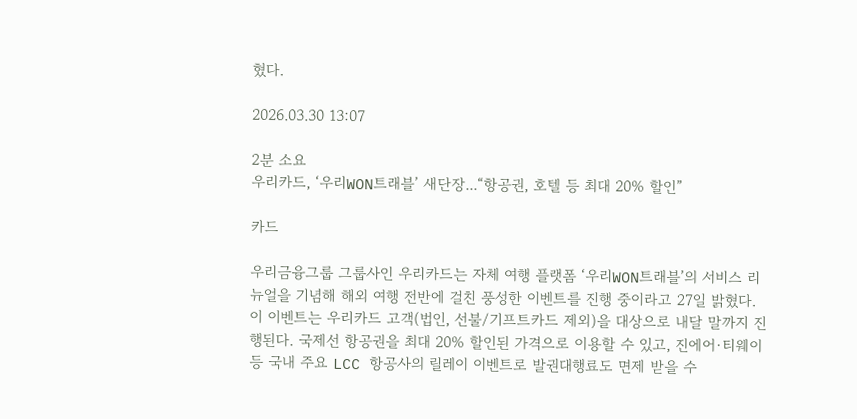혔다.

2026.03.30 13:07

2분 소요
우리카드, ‘우리WON트래블’ 새단장...“항공권, 호텔 등 최대 20% 할인”

카드

우리금융그룹 그룹사인 우리카드는 자체 여행 플랫폼 ‘우리WON트래블’의 서비스 리뉴얼을 기념해 해외 여행 전반에 걸친 풍성한 이벤트를 진행 중이라고 27일 밝혔다.이 이벤트는 우리카드 고객(법인, 선불/기프트카드 제외)을 대상으로 내달 말까지 진행된다. 국제선 항공권을 최대 20% 할인된 가격으로 이용할 수 있고, 진에어·티웨이 등 국내 주요 LCC 항공사의 릴레이 이벤트로 발권대행료도 면제 받을 수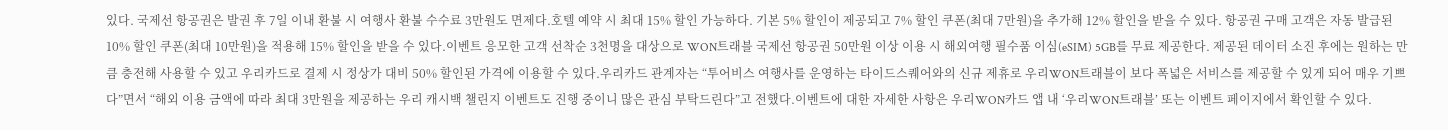있다. 국제선 항공권은 발권 후 7일 이내 환불 시 여행사 환불 수수료 3만원도 면제다.호텔 예약 시 최대 15% 할인 가능하다. 기본 5% 할인이 제공되고 7% 할인 쿠폰(최대 7만원)을 추가해 12% 할인을 받을 수 있다. 항공권 구매 고객은 자동 발급된 10% 할인 쿠폰(최대 10만원)을 적용해 15% 할인을 받을 수 있다.이벤트 응모한 고객 선착순 3천명을 대상으로 WON트래블 국제선 항공권 50만원 이상 이용 시 해외여행 필수품 이심(eSIM) 5GB를 무료 제공한다. 제공된 데이터 소진 후에는 원하는 만큼 충전해 사용할 수 있고 우리카드로 결제 시 정상가 대비 50% 할인된 가격에 이용할 수 있다.우리카드 관계자는 “투어비스 여행사를 운영하는 타이드스퀘어와의 신규 제휴로 우리WON트래블이 보다 폭넓은 서비스를 제공할 수 있게 되어 매우 기쁘다”면서 “해외 이용 금액에 따라 최대 3만원을 제공하는 우리 캐시백 챌린지 이벤트도 진행 중이니 많은 관심 부탁드린다”고 전했다.이벤트에 대한 자세한 사항은 우리WON카드 앱 내 ‘우리WON트래블’ 또는 이벤트 페이지에서 확인할 수 있다.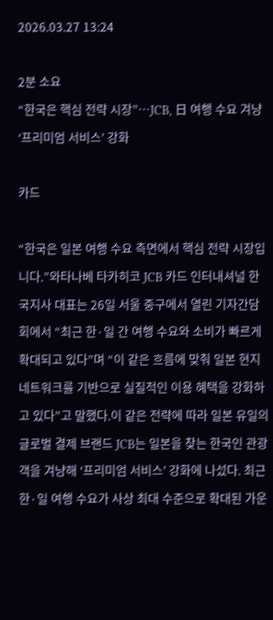2026.03.27 13:24

2분 소요
“한국은 핵심 전략 시장”…JCB, 日 여행 수요 겨냥 ‘프리미엄 서비스’ 강화

카드

“한국은 일본 여행 수요 측면에서 핵심 전략 시장입니다.”와타나베 타카히코 JCB 카드 인터내셔널 한국지사 대표는 26일 서울 중구에서 열린 기자간담회에서 “최근 한·일 간 여행 수요와 소비가 빠르게 확대되고 있다”며 “이 같은 흐름에 맞춰 일본 현지 네트워크를 기반으로 실질적인 이용 혜택을 강화하고 있다”고 말했다.이 같은 전략에 따라 일본 유일의 글로벌 결제 브랜드 JCB는 일본을 찾는 한국인 관광객을 겨냥해 ‘프리미엄 서비스’ 강화에 나섰다. 최근 한·일 여행 수요가 사상 최대 수준으로 확대된 가운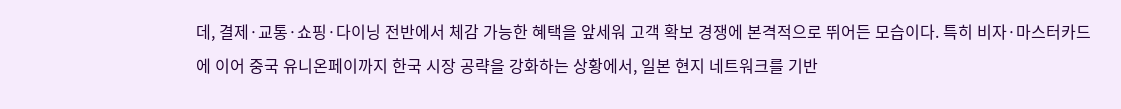데, 결제·교통·쇼핑·다이닝 전반에서 체감 가능한 혜택을 앞세워 고객 확보 경쟁에 본격적으로 뛰어든 모습이다. 특히 비자·마스터카드에 이어 중국 유니온페이까지 한국 시장 공략을 강화하는 상황에서, 일본 현지 네트워크를 기반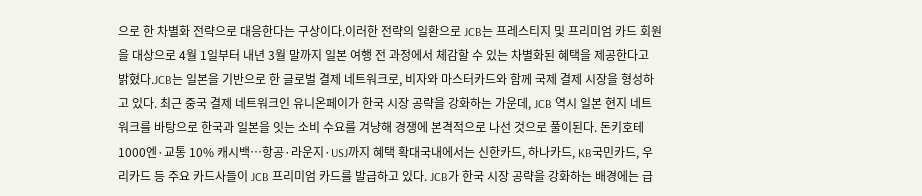으로 한 차별화 전략으로 대응한다는 구상이다.이러한 전략의 일환으로 JCB는 프레스티지 및 프리미엄 카드 회원을 대상으로 4월 1일부터 내년 3월 말까지 일본 여행 전 과정에서 체감할 수 있는 차별화된 혜택을 제공한다고 밝혔다.JCB는 일본을 기반으로 한 글로벌 결제 네트워크로, 비자와 마스터카드와 함께 국제 결제 시장을 형성하고 있다. 최근 중국 결제 네트워크인 유니온페이가 한국 시장 공략을 강화하는 가운데, JCB 역시 일본 현지 네트워크를 바탕으로 한국과 일본을 잇는 소비 수요를 겨냥해 경쟁에 본격적으로 나선 것으로 풀이된다. 돈키호테 1000엔·교통 10% 캐시백…항공·라운지·USJ까지 혜택 확대국내에서는 신한카드, 하나카드, KB국민카드, 우리카드 등 주요 카드사들이 JCB 프리미엄 카드를 발급하고 있다. JCB가 한국 시장 공략을 강화하는 배경에는 급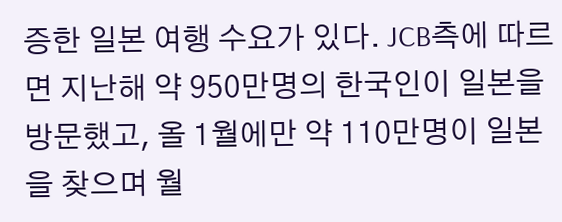증한 일본 여행 수요가 있다. JCB측에 따르면 지난해 약 950만명의 한국인이 일본을 방문했고, 올 1월에만 약 110만명이 일본을 찾으며 월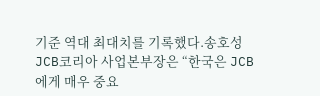기준 역대 최대치를 기록했다.송호성 JCB코리아 사업본부장은 “한국은 JCB에게 매우 중요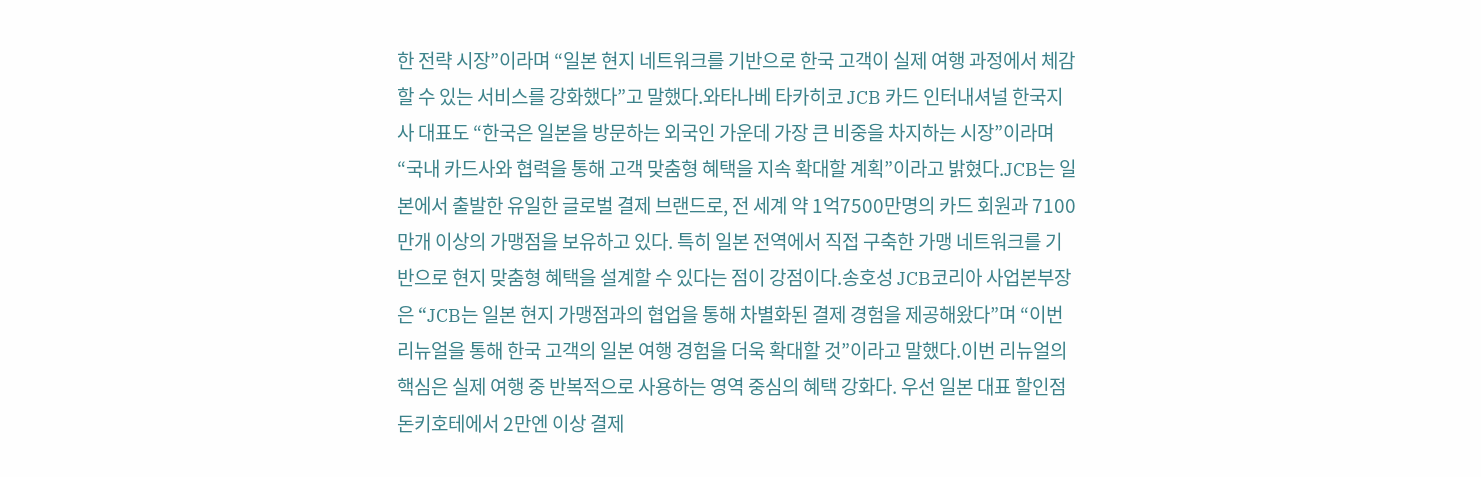한 전략 시장”이라며 “일본 현지 네트워크를 기반으로 한국 고객이 실제 여행 과정에서 체감할 수 있는 서비스를 강화했다”고 말했다.와타나베 타카히코 JCB 카드 인터내셔널 한국지사 대표도 “한국은 일본을 방문하는 외국인 가운데 가장 큰 비중을 차지하는 시장”이라며 “국내 카드사와 협력을 통해 고객 맞춤형 혜택을 지속 확대할 계획”이라고 밝혔다.JCB는 일본에서 출발한 유일한 글로벌 결제 브랜드로, 전 세계 약 1억7500만명의 카드 회원과 7100만개 이상의 가맹점을 보유하고 있다. 특히 일본 전역에서 직접 구축한 가맹 네트워크를 기반으로 현지 맞춤형 혜택을 설계할 수 있다는 점이 강점이다.송호성 JCB코리아 사업본부장은 “JCB는 일본 현지 가맹점과의 협업을 통해 차별화된 결제 경험을 제공해왔다”며 “이번 리뉴얼을 통해 한국 고객의 일본 여행 경험을 더욱 확대할 것”이라고 말했다.이번 리뉴얼의 핵심은 실제 여행 중 반복적으로 사용하는 영역 중심의 혜택 강화다. 우선 일본 대표 할인점 돈키호테에서 2만엔 이상 결제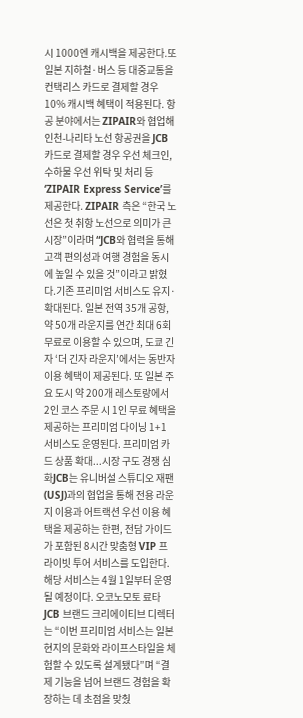시 1000엔 캐시백을 제공한다.또 일본 지하철·버스 등 대중교통을 컨택리스 카드로 결제할 경우 10% 캐시백 혜택이 적용된다. 항공 분야에서는 ZIPAIR와 협업해 인천-나리타 노선 항공권을 JCB 카드로 결제할 경우 우선 체크인, 수하물 우선 위탁 및 처리 등 ‘ZIPAIR Express Service’를 제공한다. ZIPAIR 측은 “한국 노선은 첫 취항 노선으로 의미가 큰 시장”이라며 “JCB와 협력을 통해 고객 편의성과 여행 경험을 동시에 높일 수 있을 것”이라고 밝혔다.기존 프리미엄 서비스도 유지·확대된다. 일본 전역 35개 공항, 약 50개 라운지를 연간 최대 6회 무료로 이용할 수 있으며, 도쿄 긴자 ‘더 긴자 라운지’에서는 동반자 이용 혜택이 제공된다. 또 일본 주요 도시 약 200개 레스토랑에서 2인 코스 주문 시 1인 무료 혜택을 제공하는 프리미엄 다이닝 1+1 서비스도 운영된다. 프리미엄 카드 상품 확대...시장 구도 경쟁 심화JCB는 유니버설 스튜디오 재팬(USJ)과의 협업을 통해 전용 라운지 이용과 어트랙션 우선 이용 혜택을 제공하는 한편, 전담 가이드가 포함된 8시간 맞춤형 VIP 프라이빗 투어 서비스를 도입한다.해당 서비스는 4월 1일부터 운영될 예정이다. 오코노모토 료타 JCB 브랜드 크리에이티브 디렉터는 “이번 프리미엄 서비스는 일본 현지의 문화와 라이프스타일을 체험할 수 있도록 설계됐다”며 “결제 기능을 넘어 브랜드 경험을 확장하는 데 초점을 맞췄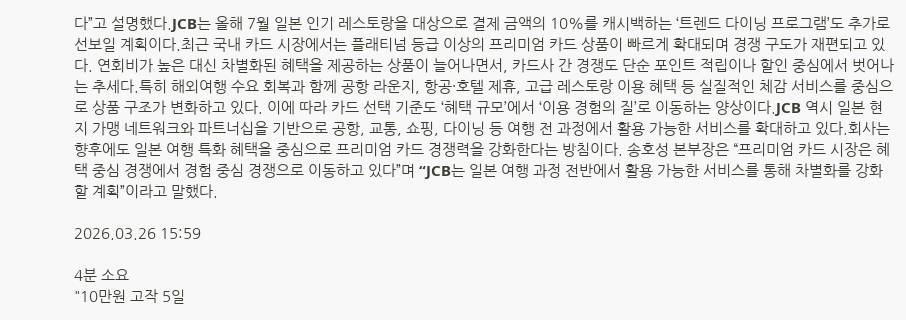다”고 설명했다.JCB는 올해 7월 일본 인기 레스토랑을 대상으로 결제 금액의 10%를 캐시백하는 ‘트렌드 다이닝 프로그램’도 추가로 선보일 계획이다.최근 국내 카드 시장에서는 플래티넘 등급 이상의 프리미엄 카드 상품이 빠르게 확대되며 경쟁 구도가 재편되고 있다. 연회비가 높은 대신 차별화된 혜택을 제공하는 상품이 늘어나면서, 카드사 간 경쟁도 단순 포인트 적립이나 할인 중심에서 벗어나는 추세다.특히 해외여행 수요 회복과 함께 공항 라운지, 항공·호텔 제휴, 고급 레스토랑 이용 혜택 등 실질적인 체감 서비스를 중심으로 상품 구조가 변화하고 있다. 이에 따라 카드 선택 기준도 ‘혜택 규모’에서 ‘이용 경험의 질’로 이동하는 양상이다.JCB 역시 일본 현지 가맹 네트워크와 파트너십을 기반으로 공항, 교통, 쇼핑, 다이닝 등 여행 전 과정에서 활용 가능한 서비스를 확대하고 있다.회사는 향후에도 일본 여행 특화 혜택을 중심으로 프리미엄 카드 경쟁력을 강화한다는 방침이다. 송호성 본부장은 “프리미엄 카드 시장은 혜택 중심 경쟁에서 경험 중심 경쟁으로 이동하고 있다”며 “JCB는 일본 여행 과정 전반에서 활용 가능한 서비스를 통해 차별화를 강화할 계획”이라고 말했다.

2026.03.26 15:59

4분 소요
"10만원 고작 5일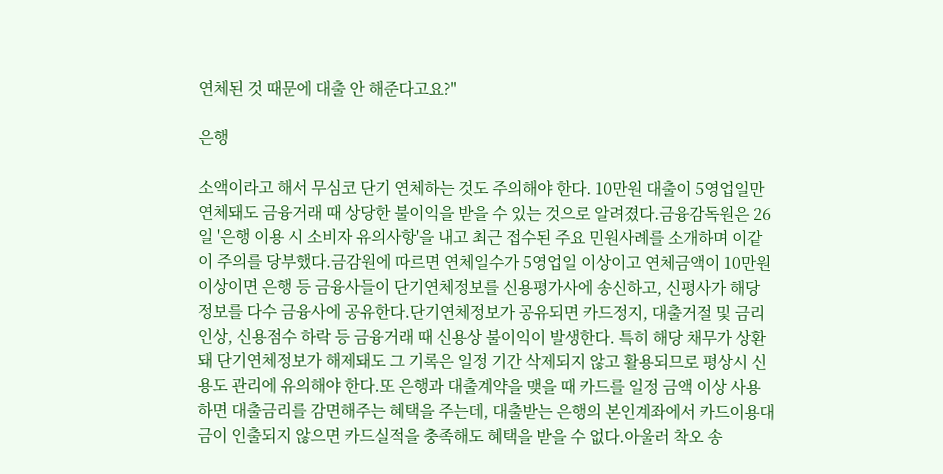연체된 것 때문에 대출 안 해준다고요?"

은행

소액이라고 해서 무심코 단기 연체하는 것도 주의해야 한다. 10만원 대출이 5영업일만 연체돼도 금융거래 때 상당한 불이익을 받을 수 있는 것으로 알려졌다.금융감독원은 26일 '은행 이용 시 소비자 유의사항'을 내고 최근 접수된 주요 민원사례를 소개하며 이같이 주의를 당부했다.금감원에 따르면 연체일수가 5영업일 이상이고 연체금액이 10만원 이상이면 은행 등 금융사들이 단기연체정보를 신용평가사에 송신하고, 신평사가 해당 정보를 다수 금융사에 공유한다.단기연체정보가 공유되면 카드정지, 대출거절 및 금리인상, 신용점수 하락 등 금융거래 때 신용상 불이익이 발생한다. 특히 해당 채무가 상환돼 단기연체정보가 해제돼도 그 기록은 일정 기간 삭제되지 않고 활용되므로 평상시 신용도 관리에 유의해야 한다.또 은행과 대출계약을 맺을 때 카드를 일정 금액 이상 사용하면 대출금리를 감면해주는 혜택을 주는데, 대출받는 은행의 본인계좌에서 카드이용대금이 인출되지 않으면 카드실적을 충족해도 혜택을 받을 수 없다.아울러 착오 송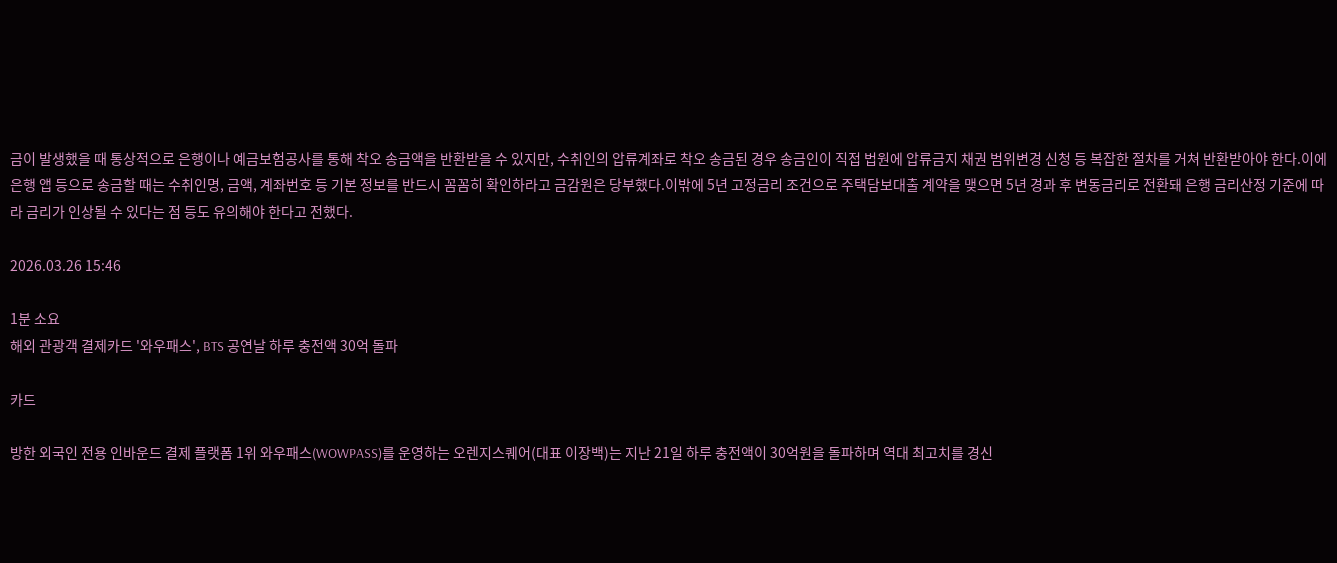금이 발생했을 때 통상적으로 은행이나 예금보험공사를 통해 착오 송금액을 반환받을 수 있지만, 수취인의 압류계좌로 착오 송금된 경우 송금인이 직접 법원에 압류금지 채권 범위변경 신청 등 복잡한 절차를 거쳐 반환받아야 한다.이에 은행 앱 등으로 송금할 때는 수취인명, 금액, 계좌번호 등 기본 정보를 반드시 꼼꼼히 확인하라고 금감원은 당부했다.이밖에 5년 고정금리 조건으로 주택담보대출 계약을 맺으면 5년 경과 후 변동금리로 전환돼 은행 금리산정 기준에 따라 금리가 인상될 수 있다는 점 등도 유의해야 한다고 전했다.

2026.03.26 15:46

1분 소요
해외 관광객 결제카드 '와우패스', BTS 공연날 하루 충전액 30억 돌파

카드

방한 외국인 전용 인바운드 결제 플랫폼 1위 와우패스(WOWPASS)를 운영하는 오렌지스퀘어(대표 이장백)는 지난 21일 하루 충전액이 30억원을 돌파하며 역대 최고치를 경신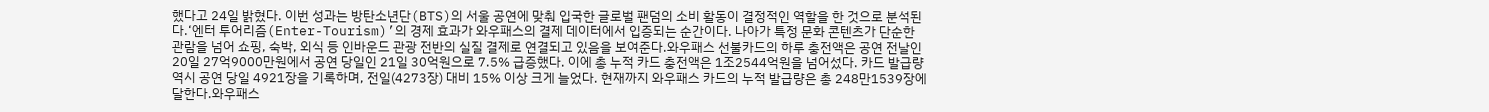했다고 24일 밝혔다. 이번 성과는 방탄소년단(BTS)의 서울 공연에 맞춰 입국한 글로벌 팬덤의 소비 활동이 결정적인 역할을 한 것으로 분석된다.‘엔터 투어리즘(Enter-Tourism)’의 경제 효과가 와우패스의 결제 데이터에서 입증되는 순간이다. 나아가 특정 문화 콘텐츠가 단순한 관람을 넘어 쇼핑, 숙박, 외식 등 인바운드 관광 전반의 실질 결제로 연결되고 있음을 보여준다.와우패스 선불카드의 하루 충전액은 공연 전날인 20일 27억9000만원에서 공연 당일인 21일 30억원으로 7.5% 급증했다. 이에 총 누적 카드 충전액은 1조2544억원을 넘어섰다. 카드 발급량 역시 공연 당일 4921장을 기록하며, 전일(4273장) 대비 15% 이상 크게 늘었다. 현재까지 와우패스 카드의 누적 발급량은 총 248만1539장에 달한다.와우패스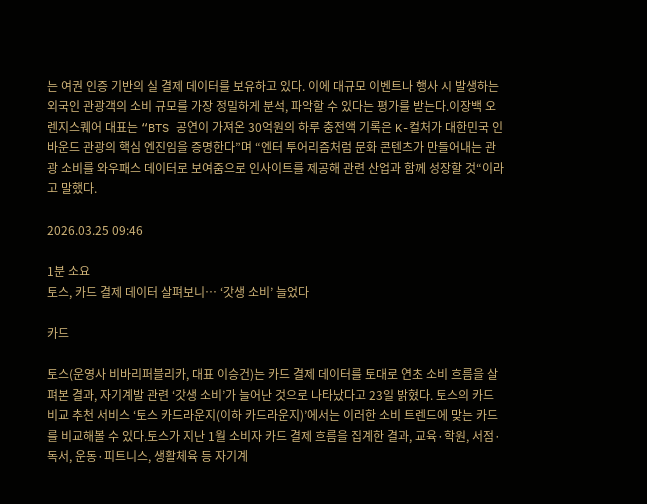는 여권 인증 기반의 실 결제 데이터를 보유하고 있다. 이에 대규모 이벤트나 행사 시 발생하는 외국인 관광객의 소비 규모를 가장 정밀하게 분석, 파악할 수 있다는 평가를 받는다.이장백 오렌지스퀘어 대표는 “BTS 공연이 가져온 30억원의 하루 충전액 기록은 K-컬처가 대한민국 인바운드 관광의 핵심 엔진임을 증명한다”며 “엔터 투어리즘처럼 문화 콘텐츠가 만들어내는 관광 소비를 와우패스 데이터로 보여줌으로 인사이트를 제공해 관련 산업과 함께 성장할 것“이라고 말했다.

2026.03.25 09:46

1분 소요
토스, 카드 결제 데이터 살펴보니… ‘갓생 소비’ 늘었다

카드

토스(운영사 비바리퍼블리카, 대표 이승건)는 카드 결제 데이터를 토대로 연초 소비 흐름을 살펴본 결과, 자기계발 관련 ‘갓생 소비’가 늘어난 것으로 나타났다고 23일 밝혔다. 토스의 카드 비교 추천 서비스 ‘토스 카드라운지(이하 카드라운지)’에서는 이러한 소비 트렌드에 맞는 카드를 비교해볼 수 있다.토스가 지난 1월 소비자 카드 결제 흐름을 집계한 결과, 교육·학원, 서점·독서, 운동·피트니스, 생활체육 등 자기계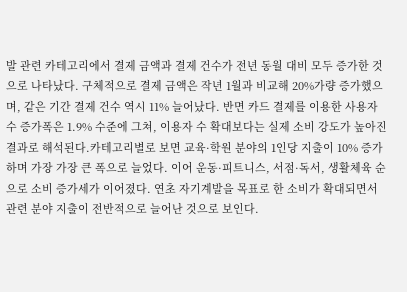발 관련 카테고리에서 결제 금액과 결제 건수가 전년 동월 대비 모두 증가한 것으로 나타났다. 구체적으로 결제 금액은 작년 1월과 비교해 20%가량 증가했으며, 같은 기간 결제 건수 역시 11% 늘어났다. 반면 카드 결제를 이용한 사용자 수 증가폭은 1.9% 수준에 그쳐, 이용자 수 확대보다는 실제 소비 강도가 높아진 결과로 해석된다.카테고리별로 보면 교육·학원 분야의 1인당 지출이 10% 증가하며 가장 가장 큰 폭으로 늘었다. 이어 운동·피트니스, 서점·독서, 생활체육 순으로 소비 증가세가 이어졌다. 연초 자기계발을 목표로 한 소비가 확대되면서 관련 분야 지출이 전반적으로 늘어난 것으로 보인다.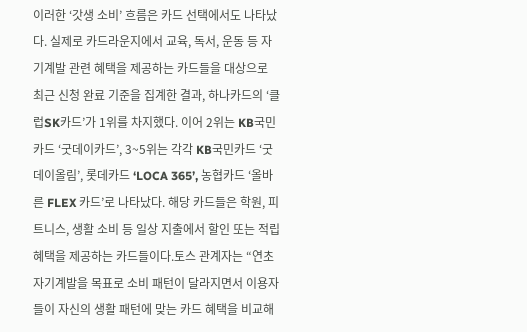이러한 ‘갓생 소비’ 흐름은 카드 선택에서도 나타났다. 실제로 카드라운지에서 교육, 독서, 운동 등 자기계발 관련 혜택을 제공하는 카드들을 대상으로 최근 신청 완료 기준을 집계한 결과, 하나카드의 ‘클럽SK카드’가 1위를 차지했다. 이어 2위는 KB국민카드 ‘굿데이카드’, 3~5위는 각각 KB국민카드 ‘굿데이올림’, 롯데카드 ‘LOCA 365’, 농협카드 ‘올바른 FLEX 카드’로 나타났다. 해당 카드들은 학원, 피트니스, 생활 소비 등 일상 지출에서 할인 또는 적립 혜택을 제공하는 카드들이다.토스 관계자는 “연초 자기계발을 목표로 소비 패턴이 달라지면서 이용자들이 자신의 생활 패턴에 맞는 카드 혜택을 비교해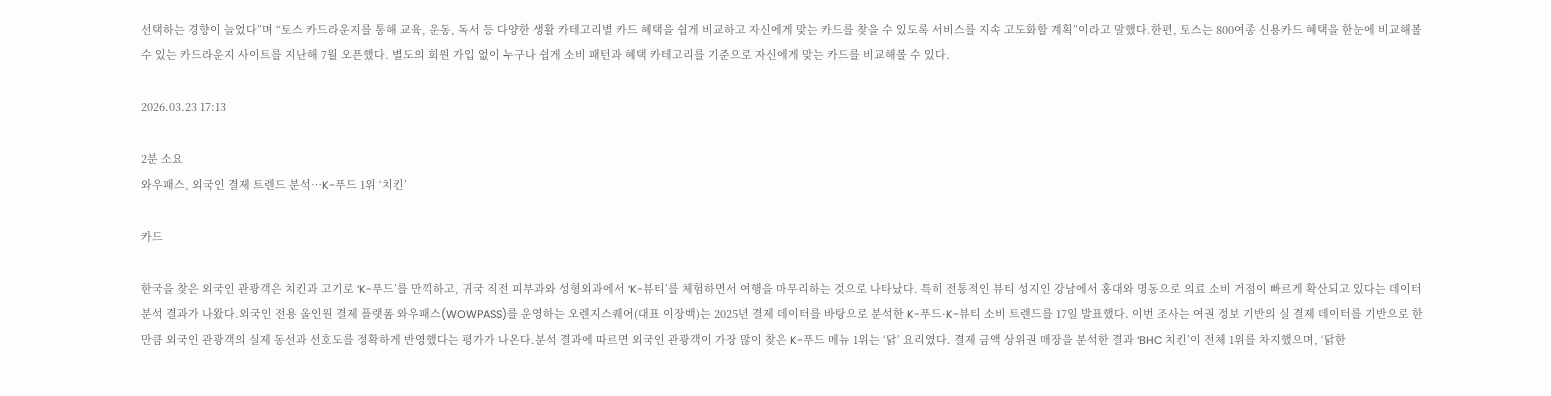선택하는 경향이 늘었다”며 “토스 카드라운지를 통해 교육, 운동, 독서 등 다양한 생활 카테고리별 카드 혜택을 쉽게 비교하고 자신에게 맞는 카드를 찾을 수 있도록 서비스를 지속 고도화할 계획”이라고 말했다.한편, 토스는 800여종 신용카드 혜택을 한눈에 비교해볼 수 있는 카드라운지 사이트를 지난해 7월 오픈했다. 별도의 회원 가입 없이 누구나 쉽게 소비 패턴과 혜택 카테고리를 기준으로 자신에게 맞는 카드를 비교해볼 수 있다.

2026.03.23 17:13

2분 소요
와우패스, 외국인 결제 트렌드 분석…K-푸드 1위 ‘치킨’

카드

한국을 찾은 외국인 관광객은 치킨과 고기로 ‘K-푸드’를 만끽하고, 귀국 직전 피부과와 성형외과에서 ‘K-뷰티’를 체험하면서 여행을 마무리하는 것으로 나타났다. 특히 전통적인 뷰티 성지인 강남에서 홍대와 명동으로 의료 소비 거점이 빠르게 확산되고 있다는 데이터 분석 결과가 나왔다.외국인 전용 올인원 결제 플랫폼 와우패스(WOWPASS)를 운영하는 오렌지스퀘어(대표 이장백)는 2025년 결제 데이터를 바탕으로 분석한 K-푸드·K-뷰티 소비 트렌드를 17일 발표했다. 이번 조사는 여권 정보 기반의 실 결제 데이터를 기반으로 한 만큼 외국인 관광객의 실제 동선과 선호도를 정확하게 반영했다는 평가가 나온다.분석 결과에 따르면 외국인 관광객이 가장 많이 찾은 K-푸드 메뉴 1위는 ‘닭’ 요리였다. 결제 금액 상위권 매장을 분석한 결과 ‘BHC 치킨’이 전체 1위를 차지했으며, ‘닭한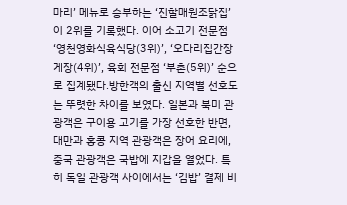마리’ 메뉴로 승부하는 ‘진할매원조닭집’이 2위를 기록했다. 이어 소고기 전문점 ‘영천영화식육식당(3위)’, ‘오다리집간장게장(4위)’, 육회 전문점 ‘부촌(5위)’ 순으로 집계됐다.방한객의 출신 지역별 선호도는 뚜렷한 차이를 보였다. 일본과 북미 관광객은 구이용 고기를 가장 선호한 반면, 대만과 홍콩 지역 관광객은 장어 요리에, 중국 관광객은 국밥에 지갑을 열었다. 특히 독일 관광객 사이에서는 ‘김밥’ 결제 비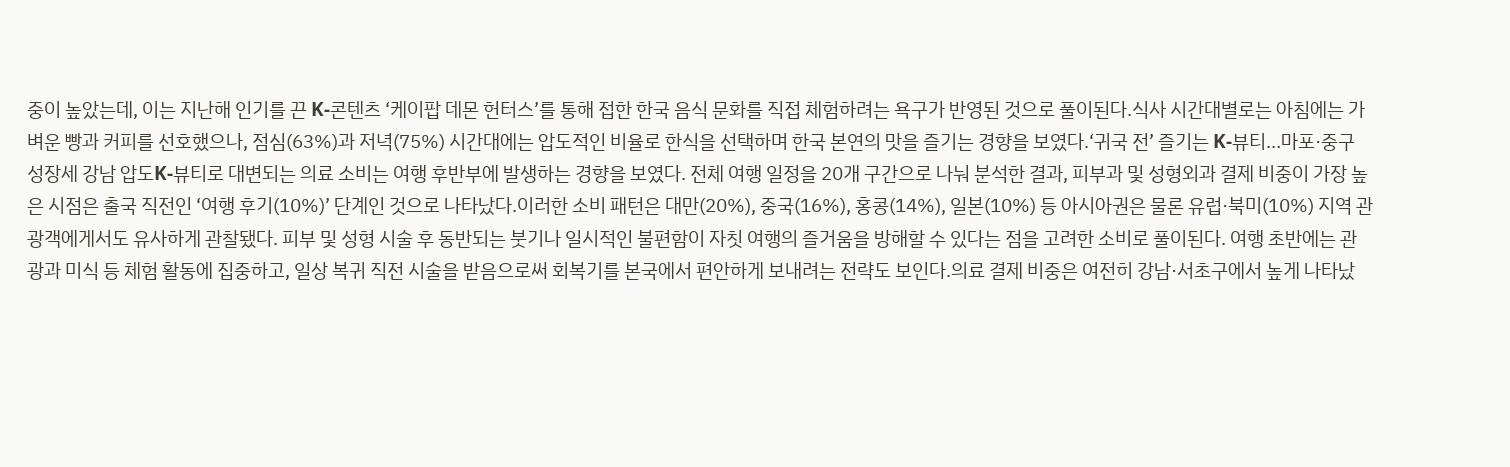중이 높았는데, 이는 지난해 인기를 끈 K-콘텐츠 ‘케이팝 데몬 헌터스’를 통해 접한 한국 음식 문화를 직접 체험하려는 욕구가 반영된 것으로 풀이된다.식사 시간대별로는 아침에는 가벼운 빵과 커피를 선호했으나, 점심(63%)과 저녁(75%) 시간대에는 압도적인 비율로 한식을 선택하며 한국 본연의 맛을 즐기는 경향을 보였다.‘귀국 전’ 즐기는 K-뷰티…마포·중구 성장세 강남 압도K-뷰티로 대변되는 의료 소비는 여행 후반부에 발생하는 경향을 보였다. 전체 여행 일정을 20개 구간으로 나눠 분석한 결과, 피부과 및 성형외과 결제 비중이 가장 높은 시점은 출국 직전인 ‘여행 후기(10%)’ 단계인 것으로 나타났다.이러한 소비 패턴은 대만(20%), 중국(16%), 홍콩(14%), 일본(10%) 등 아시아권은 물론 유럽·북미(10%) 지역 관광객에게서도 유사하게 관찰됐다. 피부 및 성형 시술 후 동반되는 붓기나 일시적인 불편함이 자칫 여행의 즐거움을 방해할 수 있다는 점을 고려한 소비로 풀이된다. 여행 초반에는 관광과 미식 등 체험 활동에 집중하고, 일상 복귀 직전 시술을 받음으로써 회복기를 본국에서 편안하게 보내려는 전략도 보인다.의료 결제 비중은 여전히 강남·서초구에서 높게 나타났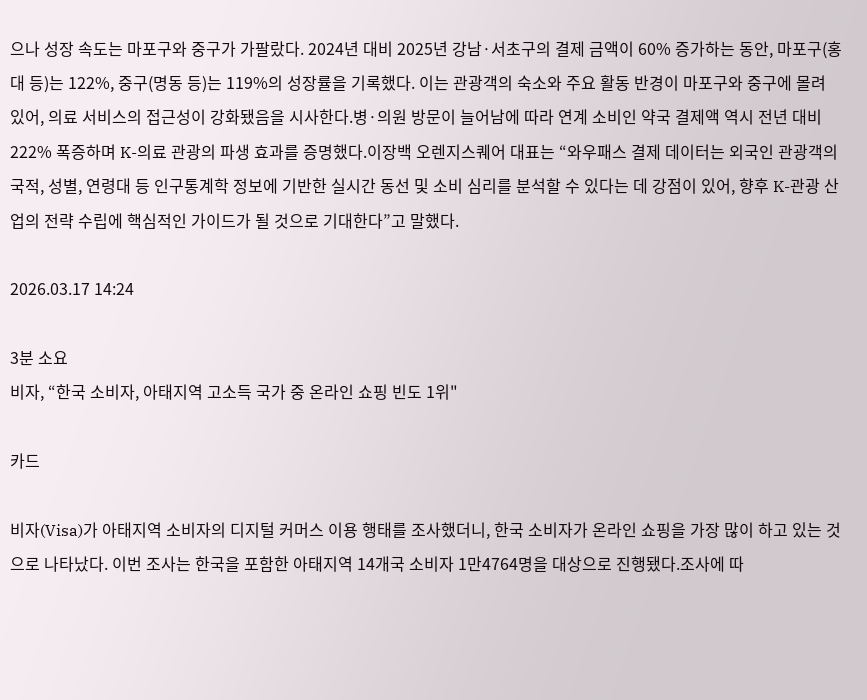으나 성장 속도는 마포구와 중구가 가팔랐다. 2024년 대비 2025년 강남·서초구의 결제 금액이 60% 증가하는 동안, 마포구(홍대 등)는 122%, 중구(명동 등)는 119%의 성장률을 기록했다. 이는 관광객의 숙소와 주요 활동 반경이 마포구와 중구에 몰려 있어, 의료 서비스의 접근성이 강화됐음을 시사한다.병·의원 방문이 늘어남에 따라 연계 소비인 약국 결제액 역시 전년 대비 222% 폭증하며 K-의료 관광의 파생 효과를 증명했다.이장백 오렌지스퀘어 대표는 “와우패스 결제 데이터는 외국인 관광객의 국적, 성별, 연령대 등 인구통계학 정보에 기반한 실시간 동선 및 소비 심리를 분석할 수 있다는 데 강점이 있어, 향후 K-관광 산업의 전략 수립에 핵심적인 가이드가 될 것으로 기대한다”고 말했다.

2026.03.17 14:24

3분 소요
비자, “한국 소비자, 아태지역 고소득 국가 중 온라인 쇼핑 빈도 1위"

카드

비자(Visa)가 아태지역 소비자의 디지털 커머스 이용 행태를 조사했더니, 한국 소비자가 온라인 쇼핑을 가장 많이 하고 있는 것으로 나타났다. 이번 조사는 한국을 포함한 아태지역 14개국 소비자 1만4764명을 대상으로 진행됐다.조사에 따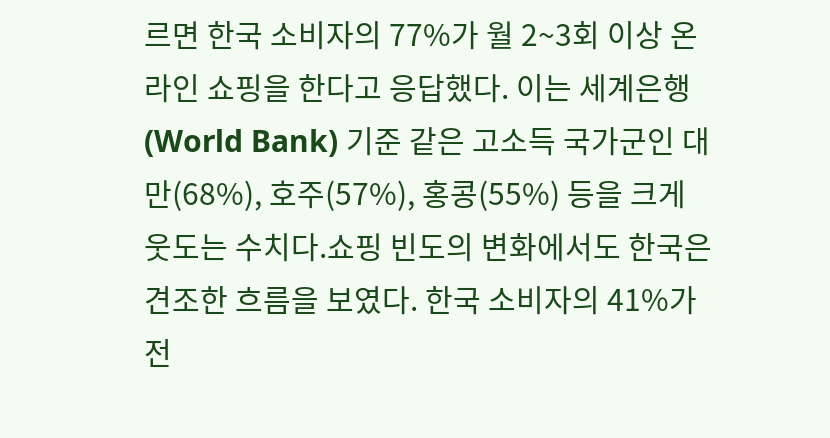르면 한국 소비자의 77%가 월 2~3회 이상 온라인 쇼핑을 한다고 응답했다. 이는 세계은행(World Bank) 기준 같은 고소득 국가군인 대만(68%), 호주(57%), 홍콩(55%) 등을 크게 웃도는 수치다.쇼핑 빈도의 변화에서도 한국은 견조한 흐름을 보였다. 한국 소비자의 41%가 전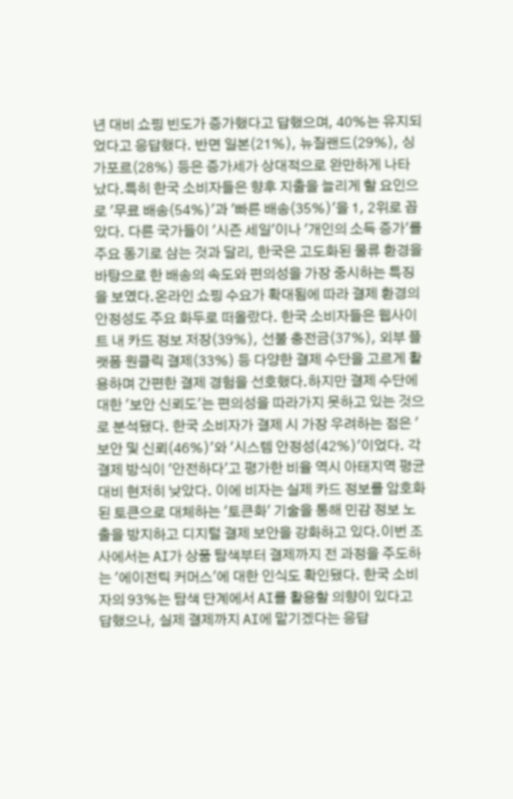년 대비 쇼핑 빈도가 증가했다고 답했으며, 40%는 유지되었다고 응답했다. 반면 일본(21%), 뉴질랜드(29%), 싱가포르(28%) 등은 증가세가 상대적으로 완만하게 나타났다.특히 한국 소비자들은 향후 지출을 늘리게 할 요인으로 '무료 배송(54%)'과 '빠른 배송(35%)'을 1, 2위로 꼽았다. 다른 국가들이 '시즌 세일'이나 '개인의 소득 증가'를 주요 동기로 삼는 것과 달리, 한국은 고도화된 물류 환경을 바탕으로 한 배송의 속도와 편의성을 가장 중시하는 특징을 보였다.온라인 쇼핑 수요가 확대됨에 따라 결제 환경의 안정성도 주요 화두로 떠올랐다. 한국 소비자들은 웹사이트 내 카드 정보 저장(39%), 선불 충전금(37%), 외부 플랫폼 원클릭 결제(33%) 등 다양한 결제 수단을 고르게 활용하며 간편한 결제 경험을 선호했다.하지만 결제 수단에 대한 '보안 신뢰도'는 편의성을 따라가지 못하고 있는 것으로 분석됐다. 한국 소비자가 결제 시 가장 우려하는 점은 '보안 및 신뢰(46%)'와 '시스템 안정성(42%)'이었다. 각 결제 방식이 '안전하다'고 평가한 비율 역시 아태지역 평균 대비 현저히 낮았다. 이에 비자는 실제 카드 정보를 암호화된 토큰으로 대체하는 '토큰화' 기술을 통해 민감 정보 노출을 방지하고 디지털 결제 보안을 강화하고 있다.이번 조사에서는 AI가 상품 탐색부터 결제까지 전 과정을 주도하는 '에이전틱 커머스'에 대한 인식도 확인됐다. 한국 소비자의 93%는 탐색 단계에서 AI를 활용할 의향이 있다고 답했으나, 실제 결제까지 AI에 맡기겠다는 응답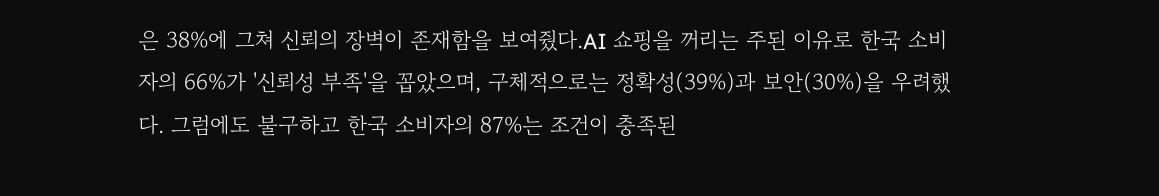은 38%에 그쳐 신뢰의 장벽이 존재함을 보여줬다.AI 쇼핑을 꺼리는 주된 이유로 한국 소비자의 66%가 '신뢰성 부족'을 꼽았으며, 구체적으로는 정확성(39%)과 보안(30%)을 우려했다. 그럼에도 불구하고 한국 소비자의 87%는 조건이 충족된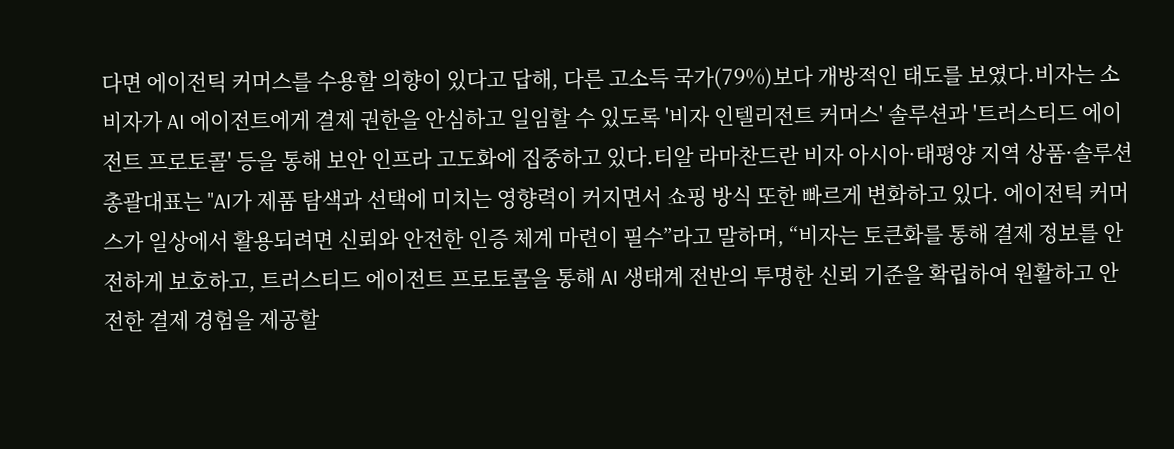다면 에이전틱 커머스를 수용할 의향이 있다고 답해, 다른 고소득 국가(79%)보다 개방적인 태도를 보였다.비자는 소비자가 AI 에이전트에게 결제 권한을 안심하고 일임할 수 있도록 '비자 인텔리전트 커머스' 솔루션과 '트러스티드 에이전트 프로토콜' 등을 통해 보안 인프라 고도화에 집중하고 있다.티알 라마찬드란 비자 아시아·태평양 지역 상품·솔루션 총괄대표는 "AI가 제품 탐색과 선택에 미치는 영향력이 커지면서 쇼핑 방식 또한 빠르게 변화하고 있다. 에이전틱 커머스가 일상에서 활용되려면 신뢰와 안전한 인증 체계 마련이 필수”라고 말하며, “비자는 토큰화를 통해 결제 정보를 안전하게 보호하고, 트러스티드 에이전트 프로토콜을 통해 AI 생태계 전반의 투명한 신뢰 기준을 확립하여 원활하고 안전한 결제 경험을 제공할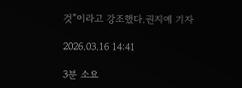것”이라고 강조했다.권지예 기자

2026.03.16 14:41

3분 소요